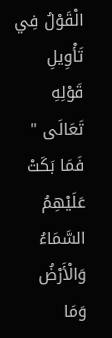الْقَوْلُ فِي تَأْوِيلِ قَوْلِهِ تَعَالَى " فَمَا بَكَتْ عَلَيْهِمُ السَّمَاءُ وَالْأَرْضُ وَمَا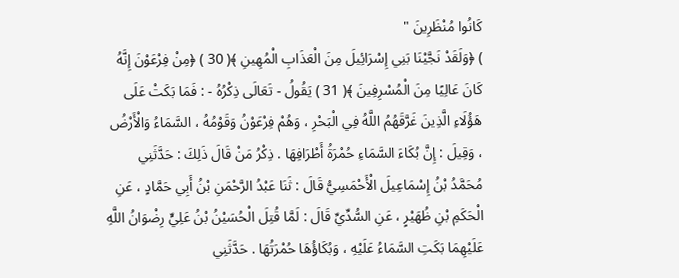كَانُوا مُنْظَرِينَ "
) ﴿وَلَقَدْ نَجَّيْنَا بَنِي إِسْرَائِيلَ مِنَ الْعَذَابِ الْمُهِينِ ﴾( 30 ) ﴿مِنْ فِرْعَوْنَ إِنَّهُ كَانَ عَالِيًا مِنَ الْمُسْرِفِينَ ﴾( 31 ) يَقُولُ - تَعَالَى ذِكْرُهُ - : فَمَا بَكَتْ عَلَى هَؤُلَاءِ الَّذِينَ غَرَّقَهُمُ اللَّهُ فِي الْبَحْرِ ، وَهُمْ فِرْعَوْنُ وَقَوْمُهُ ، السَّمَاءُ وَالْأَرْضُ ، وَقِيلَ : إِنَّ بُكَاءَ السَّمَاءِ حُمْرَةُ أَطْرَافِهَا . ذِكْرُ مَنْ قَالَ ذَلِكَ : حَدَّثَنِي مُحَمَّدُ بْنُ إِسْمَاعِيلَ الْأَحْمَسِيُّ قَالَ : ثَنَا عَبْدُ الرَّحْمَنِ بْنُ أَبِي حَمَّادٍ ، عَنِ الْحَكَمِ بْنِ ظُهَيْرٍ ، عَنِ السُّدِّيِّ قَالَ : لَمَّا قُتِلَ الْحُسَيْنُ بْنُ عَلِيٍّ رِضْوَانُ اللَّهِ عَلَيْهِمَا بَكَتِ السَّمَاءُ عَلَيْهِ ، وَبُكَاؤُهَا حُمْرَتُهَا . حَدَّثَنِي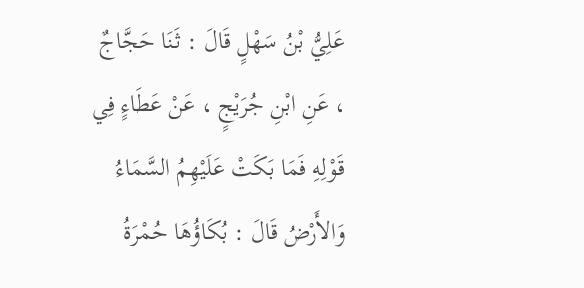عَلِيُّ بْنُ سَهْلٍ قَالَ : ثَنَا حَجَّاجٌ ، عَنِ ابْنِ جُرَيْجٍ ، عَنْ عَطَاءٍ فِي قَوْلِهِ فَمَا بَكَتْ عَلَيْهِمُ السَّمَاءُ وَالأَرْضُ قَالَ : بُكَاؤُهَا حُمْرَةُ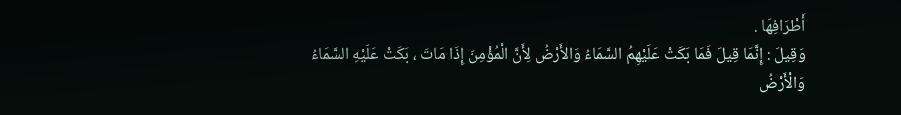أَطْرَافِهَا .
وَقِيلَ : إِنَّمَا قِيلَ فَمَا بَكَتْ عَلَيْهِمُ السَّمَاءُ وَالأَرْضُ لِأَنَّ الْمُؤْمِنَ إِذَا مَاتَ ، بَكَتْ عَلَيْهِ السَّمَاءُ وَالْأَرْضُ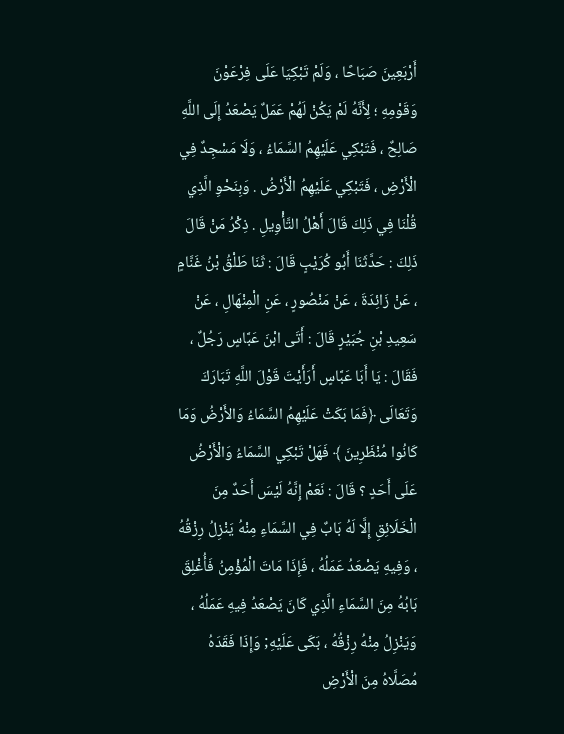أَرْبَعِينَ صَبَاحًا ، وَلَمْ تَبْكِيَا عَلَى فِرْعَوْنَ وَقَوْمِهِ ؛ لِأَنَّهُ لَمْ يَكُنْ لَهُمْ عَمَلٌ يَصْعَدُ إِلَى اللَّهِ صَالِحٌ ، فَتَبْكِي عَلَيْهِمُ السَّمَاءُ ، وَلَا مَسْجِدٌ فِي الْأَرْضِ ، فَتَبْكِي عَلَيْهِمُ الْأَرْضُ . وَبِنَحْوِ الَّذِي قُلْنَا فِي ذَلِكَ قَالَ أَهْلُ التَّأْوِيلِ . ذِكْرُ مَنْ قَالَ ذَلِكَ : حَدَّثَنَا أَبُو كُرَيْبٍ قَالَ : ثَنَا طَلْقُ بْنُ غَنَّامٍ ، عَنْ زَائِدَةَ ، عَنْ مَنْصُورٍ ، عَنِ الْمِنْهَالِ ، عَنْ سَعِيدِ بْنِ جُبَيْرٍ قَالَ : أَتَى ابْنَ عَبَّاسٍ رَجُلٌ ، فَقَالَ : يَا أَبَا عَبَّاسٍ أَرَأَيْتَ قَوْلَ اللَّهِ تَبَارَكَ وَتَعَالَى ﴿فَمَا بَكَتْ عَلَيْهِمُ السَّمَاءُ وَالأَرْضُ وَمَا كَانُوا مُنْظَرِينَ ﴾ فَهَلْ تَبْكِي السَّمَاءُ وَالْأَرْضُ عَلَى أَحَدٍ ؟ قَالَ : نَعَمْ إِنَّهُ لَيْسَ أَحَدٌ مِنَ الْخَلَائِقِ إِلَّا لَهُ بَابٌ فِي السَّمَاءِ مِنْهُ يَنْزِلُ رِزْقُهُ ، وَفِيهِ يَصْعَدُ عَمَلُهُ ، فَإِذَا مَاتَ الْمُؤْمِنُ فَأُغْلِقَ بَابُهُ مِنَ السَّمَاءِ الَّذِي كَانَ يَصْعَدُ فِيهِ عَمَلُهُ ، وَيَنْزِلُ مِنْهُ رِزْقُهُ ، بَكَى عَلَيْهِ; وَإِذَا فَقَدَهُ مُصَلَّاهُ مِنَ الْأَرْضِ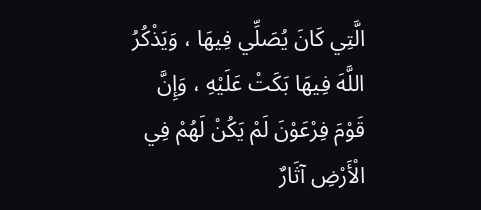الَّتِي كَانَ يُصَلِّي فِيهَا ، وَيَذْكُرُ اللَّهَ فِيهَا بَكَتْ عَلَيْهِ ، وَإِنَّ قَوْمَ فِرْعَوْنَ لَمْ يَكُنْ لَهُمْ فِي الْأَرْضِ آثَارٌ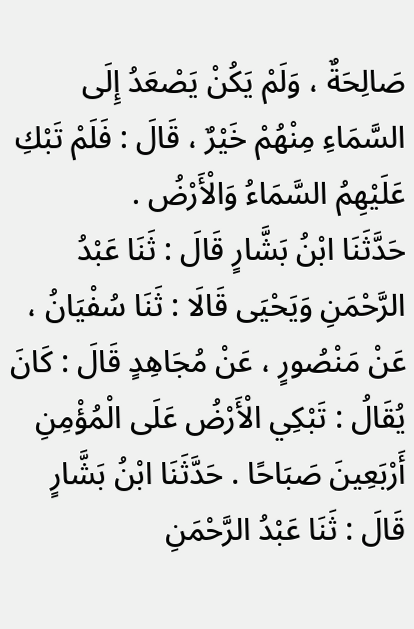صَالِحَةٌ ، وَلَمْ يَكُنْ يَصْعَدُ إِلَى السَّمَاءِ مِنْهُمْ خَيْرٌ ، قَالَ : فَلَمْ تَبْكِ عَلَيْهِمُ السَّمَاءُ وَالْأَرْضُ .
حَدَّثَنَا ابْنُ بَشَّارٍ قَالَ : ثَنَا عَبْدُ الرَّحْمَنِ وَيَحْيَى قَالَا : ثَنَا سُفْيَانُ ، عَنْ مَنْصُورٍ ، عَنْ مُجَاهِدٍ قَالَ : كَانَ يُقَالُ : تَبْكِي الْأَرْضُ عَلَى الْمُؤْمِنِ أَرْبَعِينَ صَبَاحًا . حَدَّثَنَا ابْنُ بَشَّارٍ قَالَ : ثَنَا عَبْدُ الرَّحْمَنِ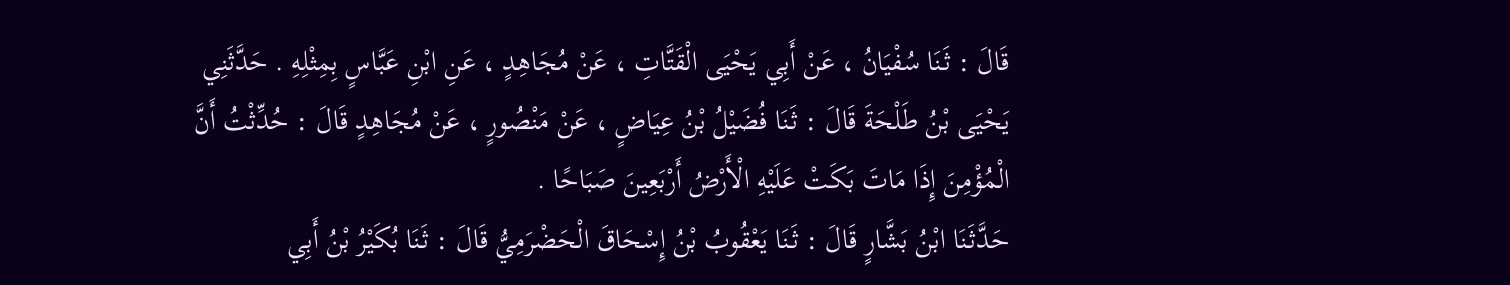قَالَ : ثَنَا سُفْيَانُ ، عَنْ أَبِي يَحْيَى الْقَتَّاتِ ، عَنْ مُجَاهِدٍ ، عَنِ ابْنِ عَبَّاسٍ بِمِثْلِهِ . حَدَّثَنِي يَحْيَى بْنُ طَلْحَةَ قَالَ : ثَنَا فُضَيْلُ بْنُ عِيَاضٍ ، عَنْ مَنْصُورٍ ، عَنْ مُجَاهِدٍ قَالَ : حُدِّثْتُ أَنَّ الْمُؤْمِنَ إِذَا مَاتَ بَكَتْ عَلَيْهِ الْأَرْضُ أَرْبَعِينَ صَبَاحًا .
حَدَّثَنَا ابْنُ بَشَّارٍ قَالَ : ثَنَا يَعْقُوبُ بْنُ إِسْحَاقَ الْحَضْرَمِيُّ قَالَ : ثَنَا بُكَيْرُ بْنُ أَبِي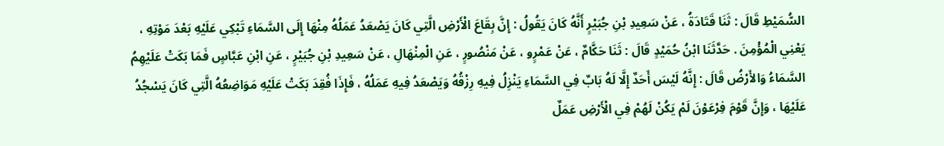السُّمَيْطِ قَالَ : ثَنَا قَتَادَةُ ، عَنْ سَعِيدِ بْنِ جُبَيْرٍ أَنَّهُ كَانَ يَقُولُ : إِنَّ بِقَاعَ الْأَرْضِ الَّتِي كَانَ يَصْعَدُ عَمَلُهُ مِنْهَا إِلَى السَّمَاءِ تَبْكِي عَلَيْهِ بَعْدَ مَوْتِهِ ، يَعْنِي الْمُؤْمِنَ . حَدَّثَنَا ابْنُ حُمَيْدٍ قَالَ : ثَنَا حَكَّامٌ ، عَنْ عَمْرٍو ، عَنْ مَنْصُورٍ ، عَنِ الْمِنْهَالِ ، عَنْ سَعِيدِ بْنِ جُبَيْرٍ ، عَنِ ابْنِ عَبَّاسٍ فَمَا بَكَتْ عَلَيْهِمُ السَّمَاءُ وَالأَرْضُ قَالَ : إِنَّهُ لَيْسَ أَحَدٌ إِلَّا لَهُ بَابٌ فِي السَّمَاءِ يَنْزِلُ فِيهِ رِزْقُهُ وَيَصْعَدُ فِيهِ عَمَلُهُ ، فَإِذَا فُقِدَ بَكَتْ عَلَيْهِ مَوَاضِعُهُ الَّتِي كَانَ يَسْجُدُ عَلَيْهَا ، وَإِنَّ قَوْمَ فِرْعَوْنَ لَمْ يَكُنْ لَهُمْ فِي الْأَرْضِ عَمَلٌ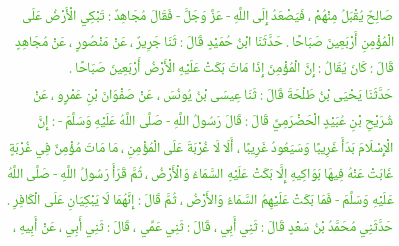صَالِحٌ يُقْبَلُ مِنْهُمْ ، فَيَصْعَدُ إِلَى اللَّهِ - عَزَّ وَجَلَّ - فَقَالَ مُجَاهِدٌ : تَبْكِي الْأَرْضُ عَلَى الْمُؤْمِنِ أَرْبَعِينَ صَبَاحًا . حَدَّثَنَا ابْنُ حُمَيْدٍ قَالَ : ثَنَا جَرِيرٌ ، عَنْ مَنْصُورٍ ، عَنْ مُجَاهِدٍ قَالَ : كَانَ يُقَالُ : إِنَّ الْمُؤْمِنَ إِذَا مَاتَ بَكَتْ عَلَيْهِ الْأَرْضُ أَرْبَعِينَ صَبَاحًا .
حَدَّثَنَا يَحْيَى بْنُ طَلْحَةَ قَالَ : ثَنَا عِيسَى بْنُ يُونُسَ ، عَنْ صَفْوَانَ بْنِ عَمْرٍو ، عَنْ شُرَيْحِ بْنِ عُبَيْدٍ الْحَضْرَمِيِّ قَالَ : قَالَ رَسُولُ اللَّهِ - صَلَّى اللَّهُ عَلَيْهِ وَسَلَّمَ - : إِنَّ الْإِسْلَامَ بَدَأَ غَرِيبًا وَسَيَعُودُ غَرِيبًا ، أَلَا لَا غُرْبَةَ عَلَى الْمُؤْمِنِ ، مَا مَاتَ مُؤْمِنٌ فِي غُرْبَةٍ غَابَتْ عَنْهُ فِيهَا بَوَاكِيهِ إِلَّا بَكَتْ عَلَيْهِ السَّمَاءُ وَالْأَرْضُ ، ثُمَّ قَرَأَ رَسُولُ اللَّهِ - صَلَّى اللَّهُ عَلَيْهِ وَسَلَّمَ - فَمَا بَكَتْ عَلَيْهِمُ السَّمَاءُ وَالأَرْضُ ، ثُمَّ قَالَ : إِنَّهُمَا لَا يَبْكِيَانِ عَلَى الْكَافِرِ . حَدَّثَنِي مُحَمَّدُ بْنُ سَعْدٍ قَالَ : ثَنِي أَبِي ، قَالَ : ثَنِي عَمِّي ، قَالَ : ثَنِي أَبِي ، عَنْ أَبِيهِ ،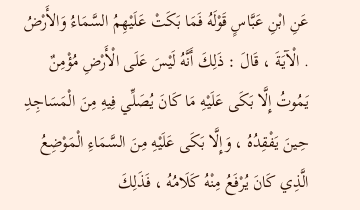عَنِ ابْنِ عَبَّاسٍ قَوْلَهُ فَمَا بَكَتْ عَلَيْهِمُ السَّمَاءُ وَالأَرْضُ . الْآيَةَ ، قَالَ : ذَلِكَ أَنَّهُ لَيْسَ عَلَى الْأَرْضِ مُؤْمِنٌ يَمُوتُ إِلَّا بَكَى عَلَيْهِ مَا كَانَ يُصَلِّي فِيهِ مِنَ الْمَسَاجِدِ حِينَ يَفْقِدُهُ ، وَإِلَّا بَكَى عَلَيْهِ مِنَ السَّمَاءِ الْمَوْضِعُ الَّذِي كَانَ يُرْفَعُ مِنْهُ كَلَامُهُ ، فَذَلِكَ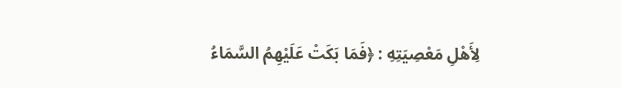لِأَهْلِ مَعْصِيَتِهِ : ﴿فَمَا بَكَتْ عَلَيْهِمُ السَّمَاءُ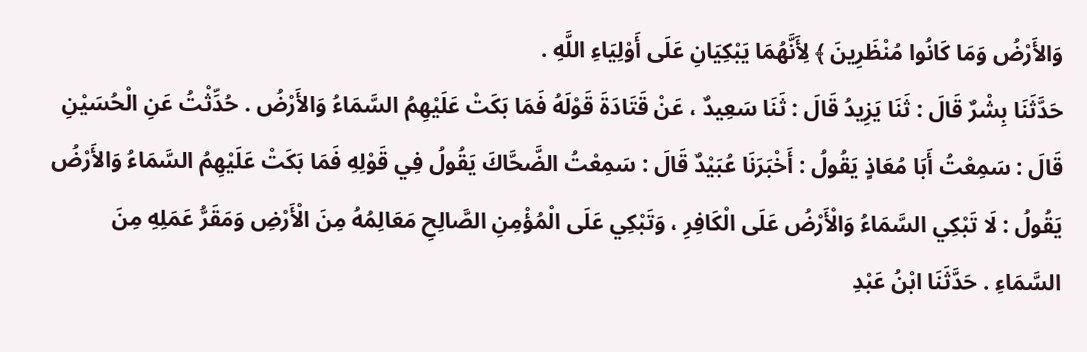وَالأَرْضُ وَمَا كَانُوا مُنْظَرِينَ ﴾ لِأَنَّهُمَا يَبْكِيَانِ عَلَى أَوْلِيَاءِ اللَّهِ .
حَدَّثَنَا بِشْرٌ قَالَ : ثَنَا يَزِيدُ قَالَ : ثَنَا سَعِيدٌ ، عَنْ قَتَادَةَ قَوْلَهُ فَمَا بَكَتْ عَلَيْهِمُ السَّمَاءُ وَالأَرْضُ . حُدِّثْتُ عَنِ الْحُسَيْنِ قَالَ : سَمِعْتُ أَبَا مُعَاذٍ يَقُولُ : أَخْبَرَنَا عُبَيْدٌ قَالَ : سَمِعْتُ الضَّحَّاكَ يَقُولُ فِي قَوْلِهِ فَمَا بَكَتْ عَلَيْهِمُ السَّمَاءُ وَالأَرْضُ يَقُولُ : لَا تَبْكِي السَّمَاءُ وَالْأَرْضُ عَلَى الْكَافِرِ ، وَتَبْكِي عَلَى الْمُؤْمِنِ الصَّالِحِ مَعَالِمُهُ مِنَ الْأَرْضِ وَمَقَرُّ عَمَلِهِ مِنَ السَّمَاءِ . حَدَّثَنَا ابْنُ عَبْدِ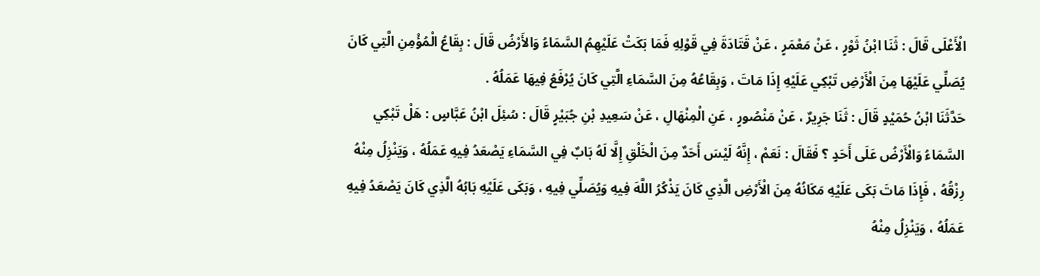الْأَعْلَى قَالَ : ثَنَا ابْنُ ثَوْرٍ ، عَنْ مَعْمَرٍ ، عَنْ قَتَادَةَ فِي قَوْلِهِ فَمَا بَكَتْ عَلَيْهِمُ السَّمَاءُ وَالأَرْضُ قَالَ : بِقَاعُ الْمُؤْمِنِ الَّتِي كَانَ يُصَلِّي عَلَيْهَا مِنَ الْأَرْضِ تَبْكِي عَلَيْهِ إِذَا مَاتَ ، وَبِقَاعُهُ مِنَ السَّمَاءِ الَّتِي كَانَ يُرْفَعُ فِيهَا عَمَلُهُ .
حَدَّثَنَا ابْنُ حُمَيْدٍ قَالَ : ثَنَا جَرِيرٌ ، عَنْ مَنْصُورٍ ، عَنِ الْمِنْهَالِ ، عَنْ سَعِيدِ بْنِ جُبَيْرٍ قَالَ : سُئِلَ ابْنُ عَبَّاسٍ : هَلْ تَبْكِي السَّمَاءُ وَالْأَرْضُ عَلَى أَحَدٍ ؟ فَقَالَ : نَعَمْ ، إِنَّهُ لَيْسَ أَحَدٌ مِنَ الْخَلْقِ إِلَّا لَهُ بَابٌ فِي السَّمَاءِ يَصْعَدُ فِيهِ عَمَلُهُ ، وَيَنْزِلُ مِنْهُ رِزْقُهُ ، فَإِذَا مَاتَ بَكَى عَلَيْهِ مَكَانُهُ مِنَ الْأَرْضِ الَّذِي كَانَ يَذْكُرُ اللَّهَ فِيهِ وَيُصَلِّي فِيهِ ، وَبَكَى عَلَيْهِ بَابُهُ الَّذِي كَانَ يَصْعَدُ فِيهِ عَمَلُهُ ، وَيَنْزِلُ مِنْهُ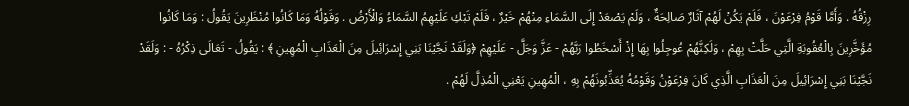رِزْقُهُ . وَأَمَّا قَوْمُ فِرْعَوْنَ ، فَلَمْ يَكُنْ لَهُمْ آثَارٌ صَالِحَةٌ ، وَلَمْ يَصْعَدْ إِلَى السَّمَاءِ مِنْهُمْ خَيْرٌ ، فَلَمْ تَبْكِ عَلَيْهِمُ السَّمَاءُ وَالْأَرْضُ . وَقَوْلُهُ وَمَا كَانُوا مُنْظَرِينَ يَقُولُ : وَمَا كَانُوا مُؤَخَّرِينَ بِالْعُقُوبَةِ الَّتِي حَلَّتْ بِهِمْ ، وَلَكِنَّهُمْ عُوجِلُوا بِهَا إِذْ أَسْخَطُوا رَبَّهُمْ - عَزَّ وَجَلَّ - عَلَيْهِمْ ﴿وَلَقَدْ نَجَّيْنَا بَنِي إِسْرَائِيلَ مِنَ الْعَذَابِ الْمُهِينِ ﴾ : يَقُولُ - تَعَالَى ذِكْرُهُ - : وَلَقَدْ نَجَّيْنَا بَنِي إِسْرَائِيلَ مِنَ الْعَذَابِ الَّذِي كَانَ فِرْعَوْنُ وَقَوْمُهُ يُعَذِّبُونَهُمْ بِهِ ، الْمُهِينِ يَعْنِي الْمُذِلَّ لَهُمْ .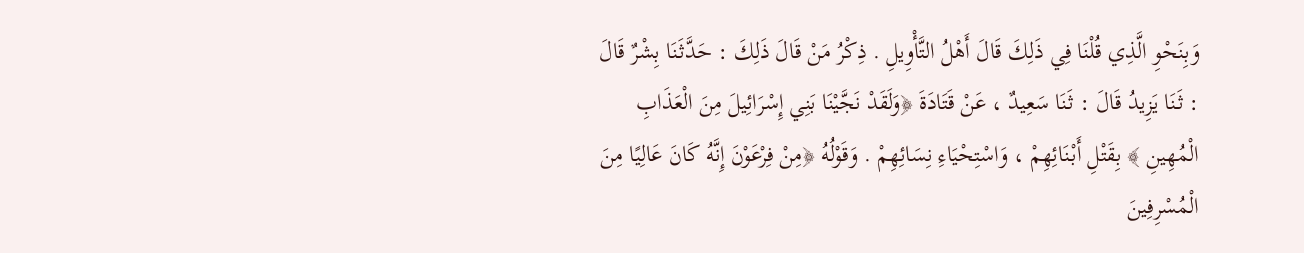وَبِنَحْوِ الَّذِي قُلْنَا فِي ذَلِكَ قَالَ أَهْلُ التَّأْوِيلِ . ذِكْرُ مَنْ قَالَ ذَلِكَ : حَدَّثَنَا بِشْرٌ قَالَ : ثَنَا يَزِيدُ قَالَ : ثَنَا سَعِيدٌ ، عَنْ قَتَادَةَ ﴿وَلَقَدْ نَجَّيْنَا بَنِي إِسْرَائِيلَ مِنَ الْعَذَابِ الْمُهِينِ ﴾ بِقَتْلِ أَبْنَائِهِمْ ، وَاسْتِحْيَاءِ نِسَائِهِمْ . وَقَوْلُهُ ﴿مِنْ فِرْعَوْنَ إِنَّهُ كَانَ عَالِيًا مِنَ الْمُسْرِفِينَ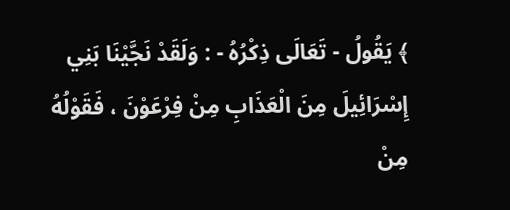﴾ يَقُولُ - تَعَالَى ذِكْرُهُ - : وَلَقَدْ نَجَّيْنَا بَنِي إِسْرَائِيلَ مِنَ الْعَذَابِ مِنْ فِرْعَوْنَ ، فَقَوْلُهُ مِنْ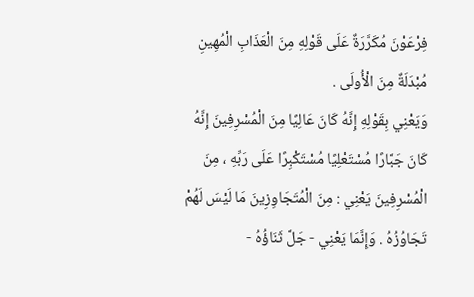فِرْعَوْنَ مُكَرَّرَةٌ عَلَى قَوْلِهِ مِنَ الْعَذَابِ الْمُهِينِ مُبْدَلَةٌ مِنَ الْأُولَى .
وَيَعْنِي بِقَوْلِهِ إِنَّهُ كَانَ عَالِيًا مِنَ الْمُسْرِفِينَ إِنَّهُ كَانَ جَبَّارًا مُسْتَعْلِيًا مُسْتَكْبِرًا عَلَى رَبِّهِ ، مِنَ الْمُسْرِفِينَ يَعْنِي : مِنَ الْمُتَجَاوِزِينَ مَا لَيْسَ لَهُمْ تَجَاوُزُهُ . وَإِنَّمَا يَعْنِي - جَلَّ ثَنَاؤُهُ -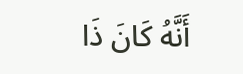أَنَّهُ كَانَ ذَا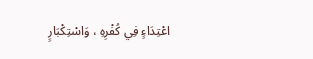اعْتِدَاءٍ فِي كُفْرِهِ ، وَاسْتِكْبَارٍ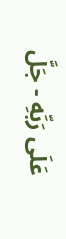عَلَى رَبِّهِ - جَلَّ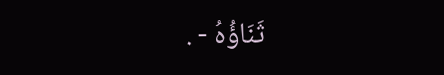ثَنَاؤُهُ - .